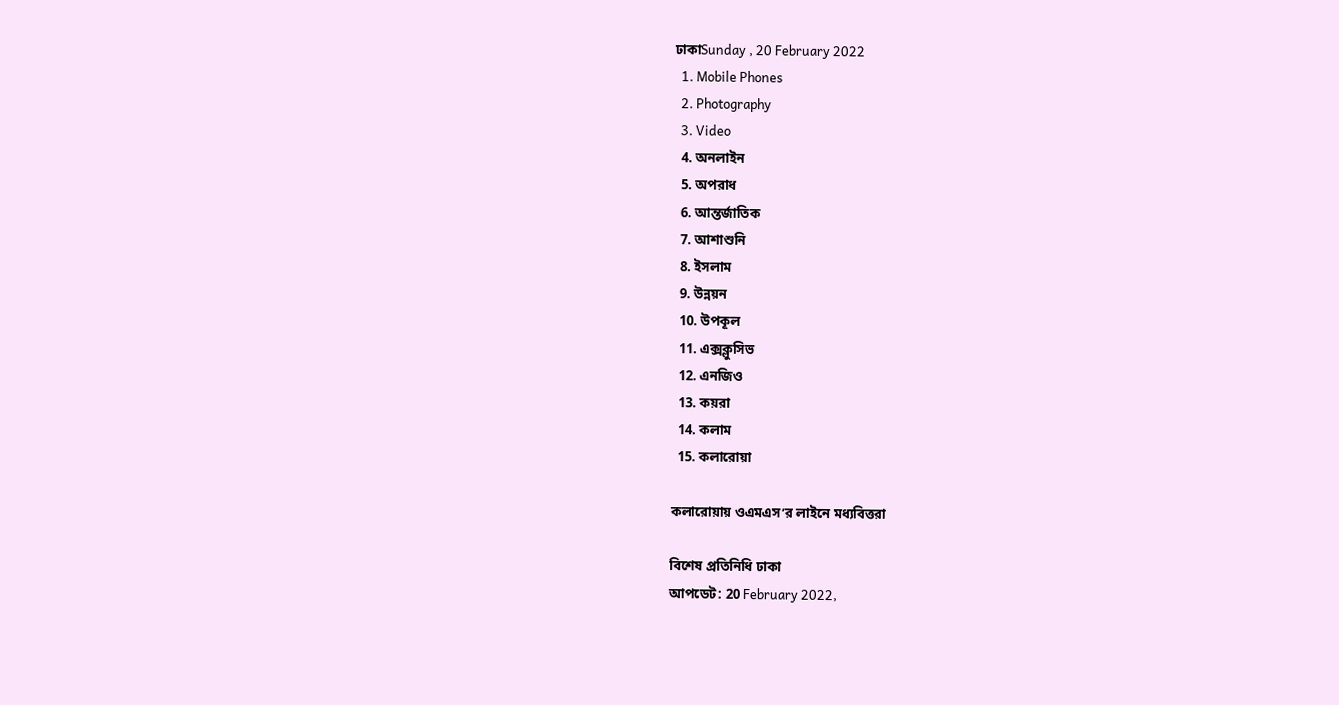ঢাকাSunday , 20 February 2022
  1. Mobile Phones
  2. Photography
  3. Video
  4. অনলাইন
  5. অপরাধ
  6. আন্তর্জাতিক
  7. আশাশুনি
  8. ইসলাম
  9. উন্নয়ন
  10. উপকূল
  11. এক্সক্লুসিভ
  12. এনজিও
  13. কয়রা
  14. কলাম
  15. কলারোয়া

কলারোয়ায় ওএমএস’র লাইনে মধ্যবিত্তরা

বিশেষ প্রতিনিধি ঢাকা
আপডেট: 20 February 2022,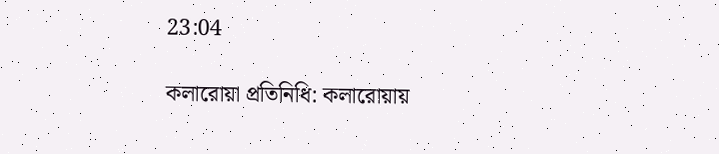23:04

কলারোয়া প্রতিনিধি: কলারোয়ায়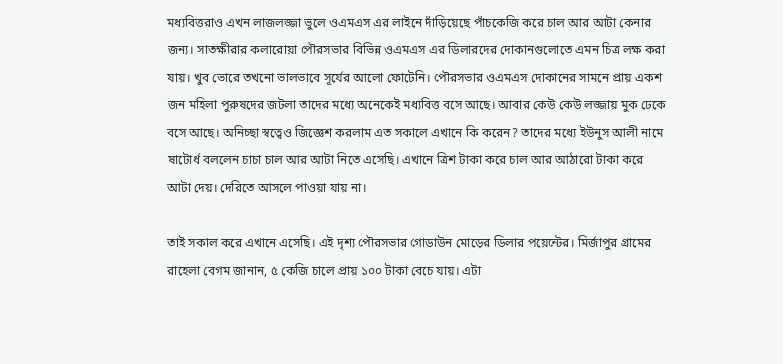মধ্যবিত্তরাও এখন লাজলজ্জা ভুলে ওএমএস এর লাইনে দাঁড়িয়েছে পাঁচকেজি করে চাল আর আটা কেনার জন্য। সাতক্ষীরার কলারোয়া পৌরসভার বিভিন্ন ওএমএস এর ডিলারদের দোকানগুলোতে এমন চিত্র লক্ষ করা যায়। খুব ভোরে তখনো ভালভাবে সূর্যের আলো ফোটেনি। পৌরসভার ওএমএস দোকানের সামনে প্রায় একশ জন মহিলা পুরুষদের জটলা তাদের মধ্যে অনেকেই মধ্যবিত্ত বসে আছে। আবার কেউ কেউ লজ্জায় মুক ঢেকে বসে আছে। অনিচ্ছা স্বত্বেও জিজ্ঞেশ করলাম এত সকালে এখানে কি করেন? তাদের মধ্যে ইউনুস আলী নামে ষাটোর্ধ বললেন চাচা চাল আর আটা নিতে এসেছি। এখানে ত্রিশ টাকা করে চাল আর আঠারো টাকা করে আটা দেয়। দেরিতে আসলে পাওয়া যায় না।

তাই সকাল করে এখানে এসেছি। এই দৃশ্য পৌরসভার গোডাউন মোড়ের ডিলার পয়েন্টের। মির্জাপুর গ্রামের রাহেলা বেগম জানান, ৫ কেজি চালে প্রায় ১০০ টাকা বেচে যায়। এটা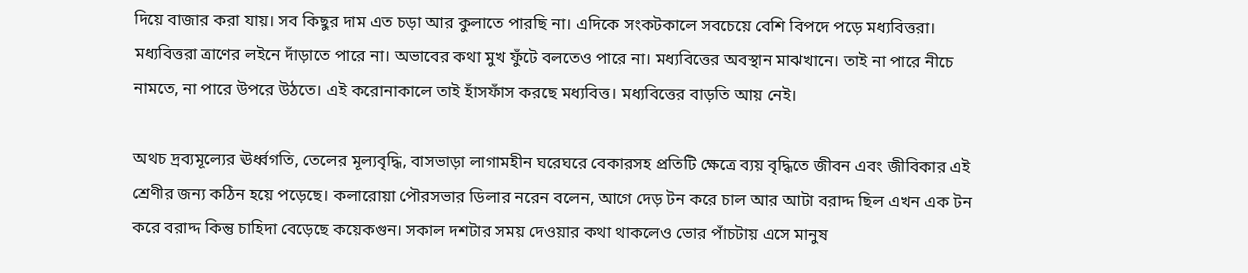দিয়ে বাজার করা যায়। সব কিছুর দাম এত চড়া আর কুলাতে পারছি না। এদিকে সংকটকালে সবচেয়ে বেশি বিপদে পড়ে মধ্যবিত্তরা। মধ্যবিত্তরা ত্রাণের লইনে দাঁড়াতে পারে না। অভাবের কথা মুখ ফুঁটে বলতেও পারে না। মধ্যবিত্তের অবস্থান মাঝখানে। তাই না পারে নীচে নামতে, না পারে উপরে উঠতে। এই করোনাকালে তাই হাঁসফাঁস করছে মধ্যবিত্ত। মধ্যবিত্তের বাড়তি আয় নেই।

অথচ দ্রব্যমূল্যের ঊর্ধ্বগতি, তেলের মূল্যবৃদ্ধি, বাসভাড়া লাগামহীন ঘরেঘরে বেকারসহ প্রতিটি ক্ষেত্রে ব্যয় বৃদ্ধিতে জীবন এবং জীবিকার এই শ্রেণীর জন্য কঠিন হয়ে পড়েছে। কলারোয়া পৌরসভার ডিলার নরেন বলেন, আগে দেড় টন করে চাল আর আটা বরাদ্দ ছিল এখন এক টন করে বরাদ্দ কিন্তু চাহিদা বেড়েছে কয়েকগুন। সকাল দশটার সময় দেওয়ার কথা থাকলেও ভোর পাঁচটায় এসে মানুষ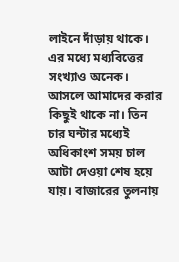লাইনে দাঁড়ায় থাকে। এর মধ্যে মধ্যবিত্তের সংখ্যাও অনেক। আসলে আমাদের করার কিছুই থাকে না। তিন চার ঘন্টার মধ্যেই অধিকাংশ সময় চাল আটা দেওয়া শেষ হয়ে যায়। বাজারের তুলনায়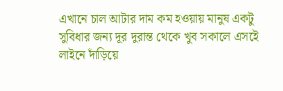এখানে চাল আটার দাম কম হওয়ায় মানুষ একটু সুবিধার জন্য দূর দুরান্ত থেকে খুব সকালে এসইে লাইনে দাঁড়িয়ে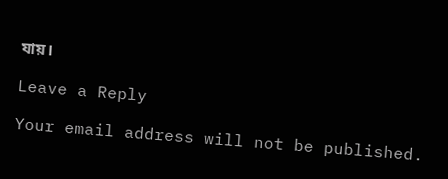যায়।

Leave a Reply

Your email address will not be published.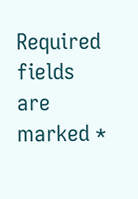Required fields are marked *